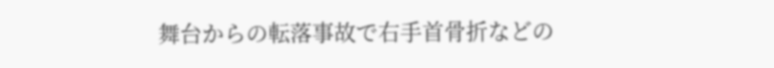舞台からの転落事故で右手首骨折などの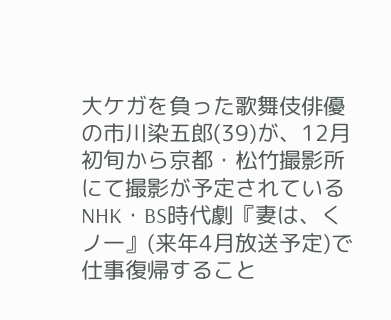大ケガを負った歌舞伎俳優の市川染五郎(39)が、12月初旬から京都・松竹撮影所にて撮影が予定されているNHK・BS時代劇『妻は、くノ一』(来年4月放送予定)で仕事復帰すること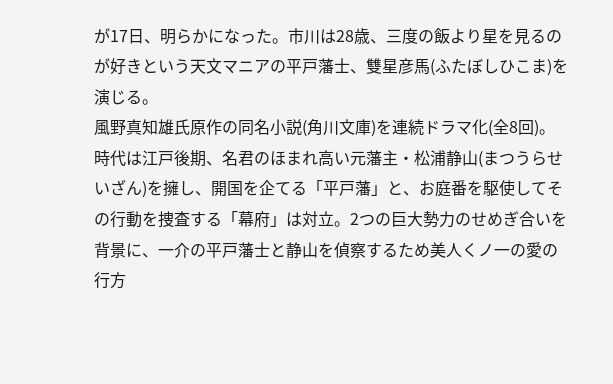が17日、明らかになった。市川は28歳、三度の飯より星を見るのが好きという天文マニアの平戸藩士、雙星彦馬(ふたぼしひこま)を演じる。
風野真知雄氏原作の同名小説(角川文庫)を連続ドラマ化(全8回)。時代は江戸後期、名君のほまれ高い元藩主・松浦静山(まつうらせいざん)を擁し、開国を企てる「平戸藩」と、お庭番を駆使してその行動を捜査する「幕府」は対立。2つの巨大勢力のせめぎ合いを背景に、一介の平戸藩士と静山を偵察するため美人くノ一の愛の行方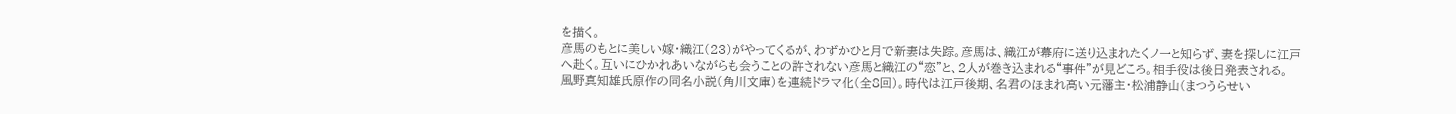を描く。
彦馬のもとに美しい嫁・織江(23)がやってくるが、わずかひと月で新妻は失踪。彦馬は、織江が幕府に送り込まれたくノ一と知らず、妻を探しに江戸へ赴く。互いにひかれあいながらも会うことの許されない彦馬と織江の“恋”と、2人が巻き込まれる“事件”が見どころ。相手役は後日発表される。
風野真知雄氏原作の同名小説(角川文庫)を連続ドラマ化(全8回)。時代は江戸後期、名君のほまれ高い元藩主・松浦静山(まつうらせい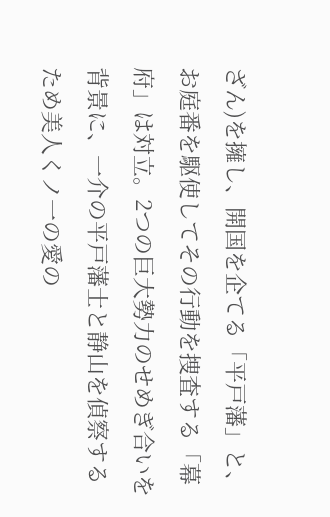ざん)を擁し、開国を企てる「平戸藩」と、お庭番を駆使してその行動を捜査する「幕府」は対立。2つの巨大勢力のせめぎ合いを背景に、一介の平戸藩士と静山を偵察するため美人くノ一の愛の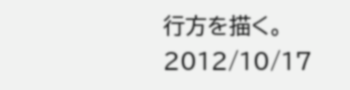行方を描く。
2012/10/17